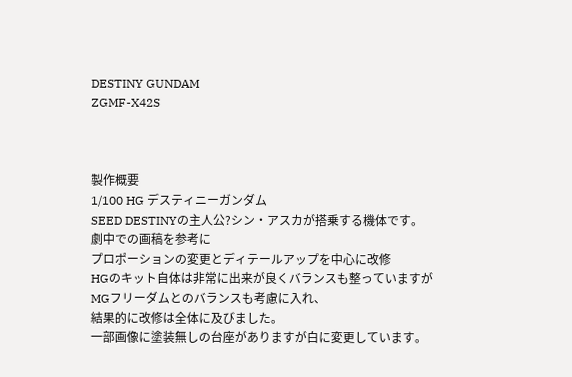DESTINY GUNDAM
ZGMF-X42S



製作概要
1/100 HG デスティニーガンダム
SEED DESTINYの主人公?シン・アスカが搭乗する機体です。
劇中での画稿を参考に
プロポーションの変更とディテールアップを中心に改修
HGのキット自体は非常に出来が良くバランスも整っていますが
MGフリーダムとのバランスも考慮に入れ、
結果的に改修は全体に及びました。
一部画像に塗装無しの台座がありますが白に変更しています。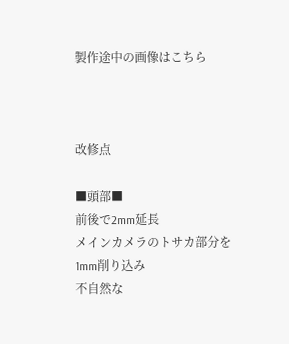製作途中の画像はこちら



改修点

■頭部■
前後で2mm延長
メインカメラのトサカ部分を1mm削り込み
不自然な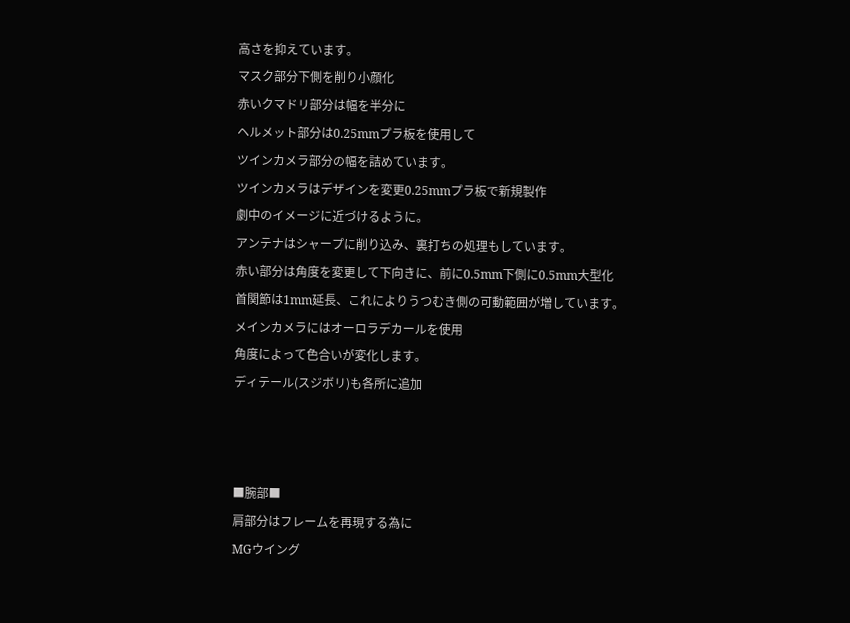高さを抑えています。
マスク部分下側を削り小顔化
赤いクマドリ部分は幅を半分に
ヘルメット部分は0.25mmプラ板を使用して
ツインカメラ部分の幅を詰めています。
ツインカメラはデザインを変更0.25mmプラ板で新規製作
劇中のイメージに近づけるように。
アンテナはシャープに削り込み、裏打ちの処理もしています。
赤い部分は角度を変更して下向きに、前に0.5mm下側に0.5mm大型化
首関節は1mm延長、これによりうつむき側の可動範囲が増しています。
メインカメラにはオーロラデカールを使用
角度によって色合いが変化します。
ディテール(スジボリ)も各所に追加



■腕部■
肩部分はフレームを再現する為に
MGウイング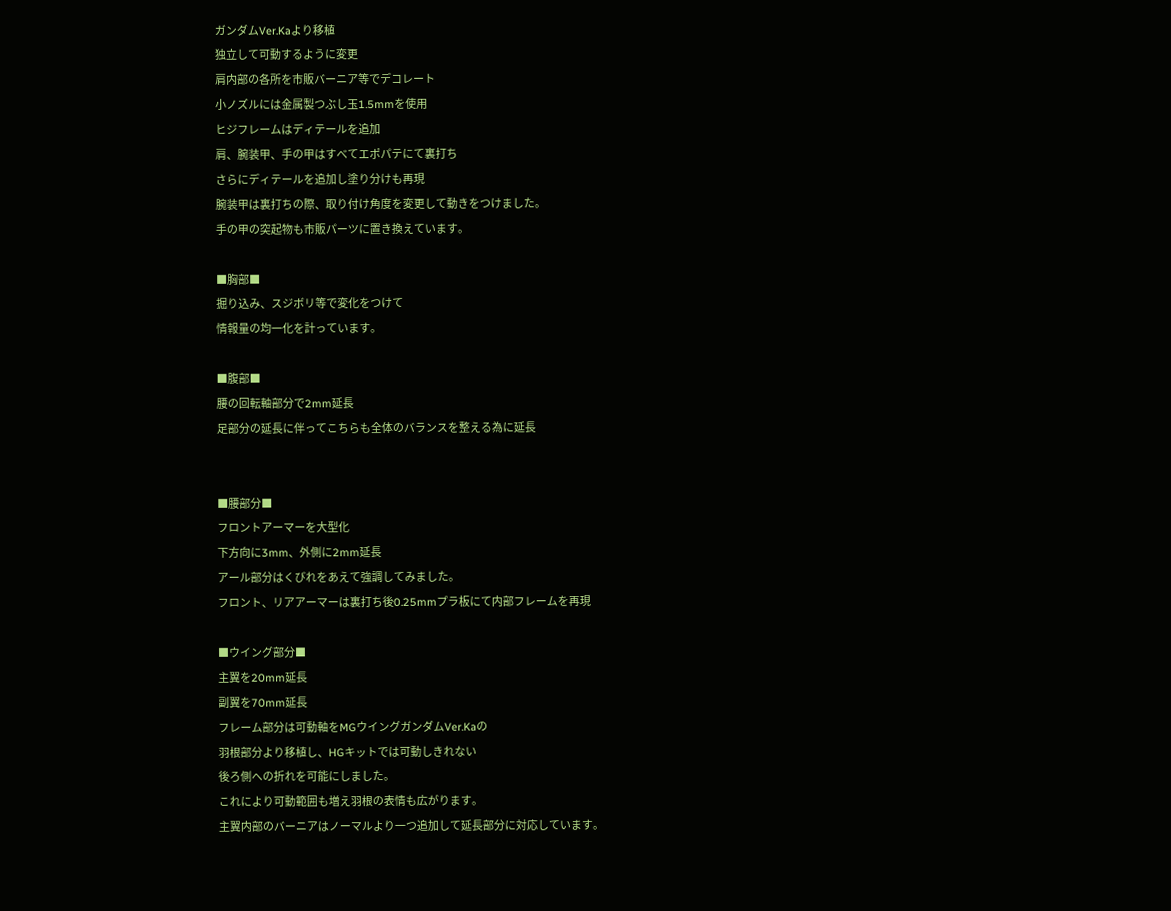ガンダムVer.Kaより移植
独立して可動するように変更
肩内部の各所を市販バーニア等でデコレート
小ノズルには金属製つぶし玉1.5mmを使用
ヒジフレームはディテールを追加
肩、腕装甲、手の甲はすべてエポパテにて裏打ち
さらにディテールを追加し塗り分けも再現
腕装甲は裏打ちの際、取り付け角度を変更して動きをつけました。
手の甲の突起物も市販パーツに置き換えています。

■胸部■
掘り込み、スジボリ等で変化をつけて
情報量の均一化を計っています。

■腹部■
腰の回転軸部分で2mm延長
足部分の延長に伴ってこちらも全体のバランスを整える為に延長


■腰部分■
フロントアーマーを大型化
下方向に3mm、外側に2mm延長
アール部分はくびれをあえて強調してみました。
フロント、リアアーマーは裏打ち後0.25mmプラ板にて内部フレームを再現

■ウイング部分■
主翼を20mm延長
副翼を70mm延長
フレーム部分は可動軸をMGウイングガンダムVer.Kaの
羽根部分より移植し、HGキットでは可動しきれない
後ろ側への折れを可能にしました。
これにより可動範囲も増え羽根の表情も広がります。
主翼内部のバーニアはノーマルより一つ追加して延長部分に対応しています。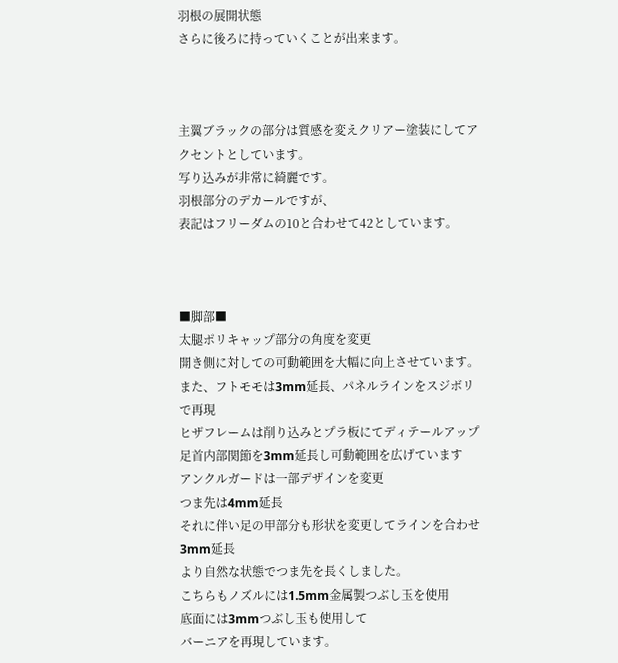羽根の展開状態
さらに後ろに持っていくことが出来ます。



主翼ブラックの部分は質感を変えクリアー塗装にしてアクセントとしています。
写り込みが非常に綺麗です。
羽根部分のデカールですが、
表記はフリーダムの10と合わせて42としています。



■脚部■
太腿ポリキャップ部分の角度を変更
開き側に対しての可動範囲を大幅に向上させています。
また、フトモモは3mm延長、パネルラインをスジボリで再現
ヒザフレームは削り込みとプラ板にてディテールアップ
足首内部関節を3mm延長し可動範囲を広げています
アンクルガードは一部デザインを変更
つま先は4mm延長
それに伴い足の甲部分も形状を変更してラインを合わせ3mm延長
より自然な状態でつま先を長くしました。
こちらもノズルには1.5mm金属製つぶし玉を使用
底面には3mmつぶし玉も使用して
バーニアを再現しています。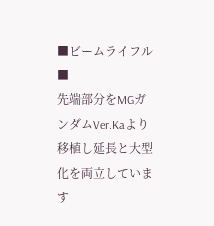■ビームライフル■
先端部分をMGガンダムVer.Kaより移植し延長と大型化を両立しています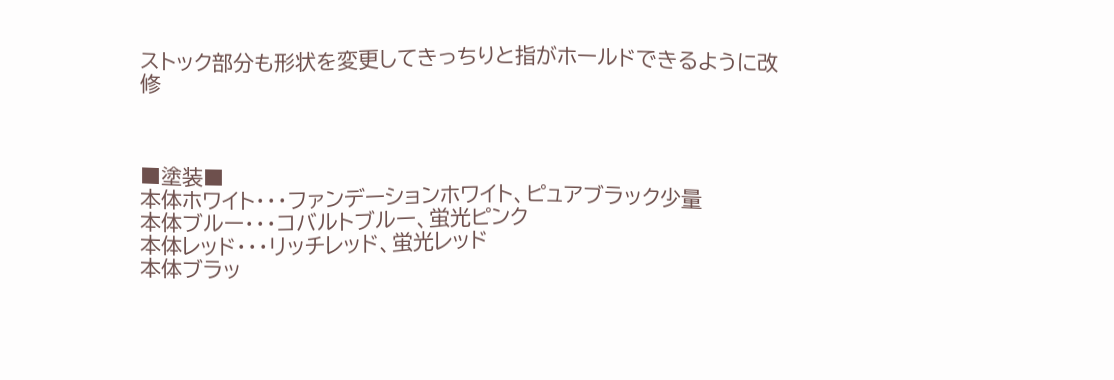ストック部分も形状を変更してきっちりと指がホールドできるように改修



■塗装■
本体ホワイト・・・ファンデーションホワイト、ピュアブラック少量
本体ブルー・・・コバルトブルー、蛍光ピンク
本体レッド・・・リッチレッド、蛍光レッド
本体ブラッ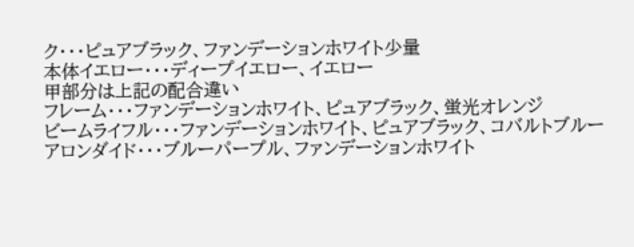ク・・・ピュアブラック、ファンデーションホワイト少量
本体イエロー・・・ディープイエロー、イエロー
甲部分は上記の配合違い
フレーム・・・ファンデーションホワイト、ピュアブラック、蛍光オレンジ
ビームライフル・・・ファンデーションホワイト、ピュアブラック、コバルトブルー
アロンダイド・・・ブルーパープル、ファンデーションホワイト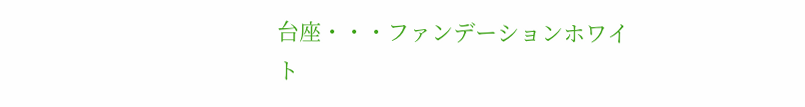台座・・・ファンデーションホワイト